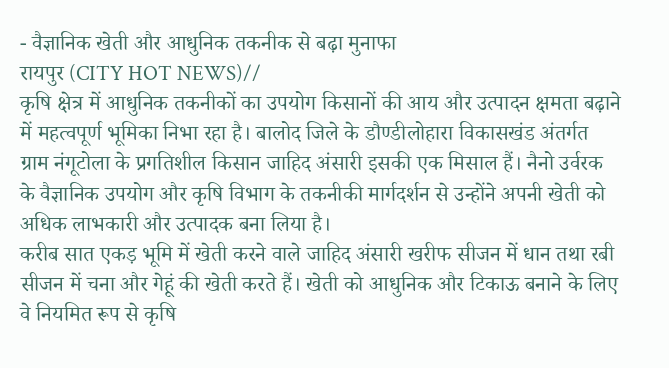- वैज्ञानिक खेती और आधुनिक तकनीक से बढ़ा मुनाफा
रायपुर (CITY HOT NEWS)//
कृषि क्षेत्र में आधुनिक तकनीकों का उपयोग किसानों की आय और उत्पादन क्षमता बढ़ाने में महत्वपूर्ण भूमिका निभा रहा है। बालोद जिले के डौण्डीलोहारा विकासखंड अंतर्गत ग्राम नंगूटोला के प्रगतिशील किसान जाहिद अंसारी इसकी एक मिसाल हैं। नैनो उर्वरक के वैज्ञानिक उपयोग और कृषि विभाग के तकनीकी मार्गदर्शन से उन्होंने अपनी खेती को अधिक लाभकारी और उत्पादक बना लिया है।
करीब सात एकड़ भूमि में खेती करने वाले जाहिद अंसारी खरीफ सीजन में धान तथा रबी सीजन में चना और गेहूं की खेती करते हैं। खेती को आधुनिक और टिकाऊ बनाने के लिए वे नियमित रूप से कृषि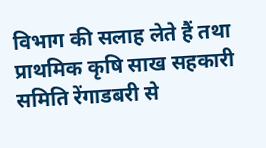विभाग की सलाह लेते हैं तथा प्राथमिक कृषि साख सहकारी समिति रेंगाडबरी से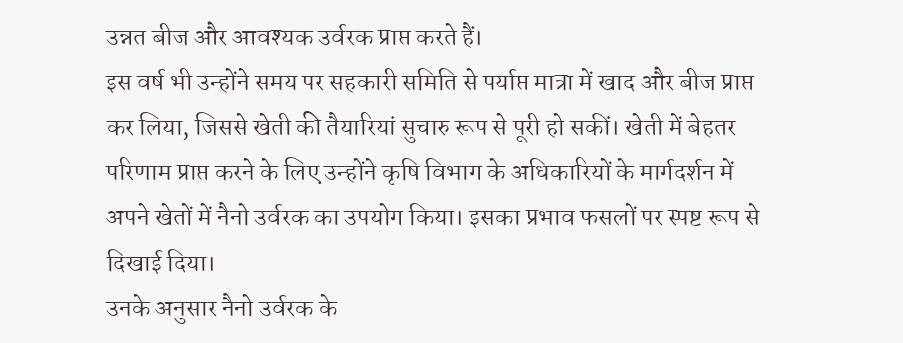उन्नत बीज और आवश्यक उर्वरक प्राप्त करते हैं।
इस वर्ष भी उन्होंने समय पर सहकारी समिति से पर्याप्त मात्रा में खाद और बीज प्राप्त कर लिया, जिससे खेती की तैयारियां सुचारु रूप से पूरी हो सकीं। खेती में बेहतर परिणाम प्राप्त करने के लिए उन्होंने कृषि विभाग के अधिकारियों के मार्गदर्शन में अपने खेतों में नैनो उर्वरक का उपयोग किया। इसका प्रभाव फसलों पर स्पष्ट रूप से दिखाई दिया।
उनके अनुसार नैनो उर्वरक के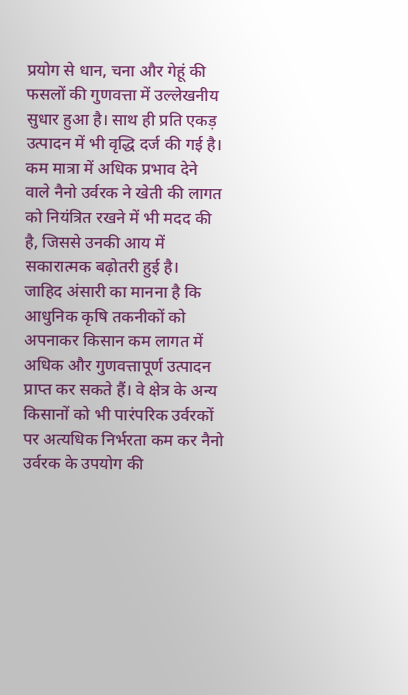प्रयोग से धान, चना और गेहूं की फसलों की गुणवत्ता में उल्लेखनीय सुधार हुआ है। साथ ही प्रति एकड़ उत्पादन में भी वृद्धि दर्ज की गई है। कम मात्रा में अधिक प्रभाव देने वाले नैनो उर्वरक ने खेती की लागत को नियंत्रित रखने में भी मदद की है, जिससे उनकी आय में सकारात्मक बढ़ोतरी हुई है।
जाहिद अंसारी का मानना है कि आधुनिक कृषि तकनीकों को अपनाकर किसान कम लागत में अधिक और गुणवत्तापूर्ण उत्पादन प्राप्त कर सकते हैं। वे क्षेत्र के अन्य किसानों को भी पारंपरिक उर्वरकों पर अत्यधिक निर्भरता कम कर नैनो उर्वरक के उपयोग की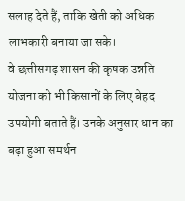सलाह देते हैं, ताकि खेती को अधिक लाभकारी बनाया जा सके।
वे छत्तीसगढ़ शासन की कृषक उन्नति योजना को भी किसानों के लिए बेहद उपयोगी बताते हैं। उनके अनुसार धान का बढ़ा हुआ समर्थन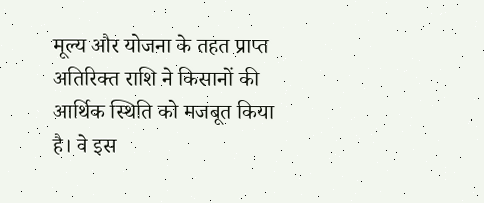मूल्य और योजना के तहत प्राप्त अतिरिक्त राशि ने किसानों की आर्थिक स्थिति को मजबूत किया है। वे इस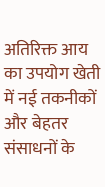अतिरिक्त आय का उपयोग खेती में नई तकनीकों और बेहतर संसाधनों के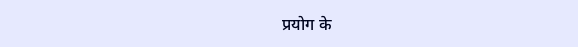प्रयोग के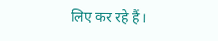लिए कर रहे हैं।